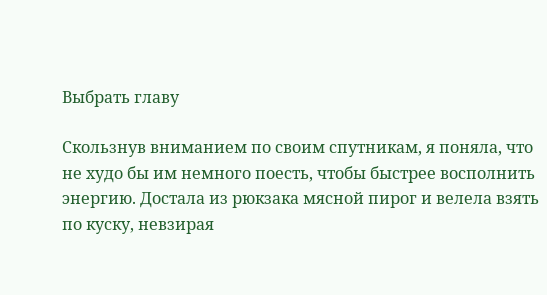Выбрать главу

Скользнув вниманием по своим спутникам, я поняла, что не худо бы им немного поесть, чтобы быстрее восполнить энергию. Достала из рюкзака мясной пирог и велела взять по куску, невзирая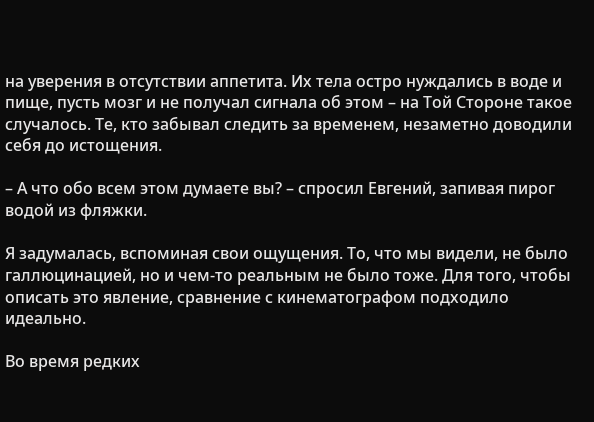на уверения в отсутствии аппетита. Их тела остро нуждались в воде и пище, пусть мозг и не получал сигнала об этом – на Той Стороне такое случалось. Те, кто забывал следить за временем, незаметно доводили себя до истощения.

– А что обо всем этом думаете вы? – спросил Евгений, запивая пирог водой из фляжки.

Я задумалась, вспоминая свои ощущения. То, что мы видели, не было галлюцинацией, но и чем-то реальным не было тоже. Для того, чтобы описать это явление, сравнение с кинематографом подходило идеально.

Во время редких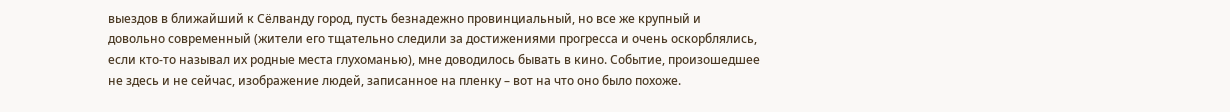выездов в ближайший к Сёлванду город, пусть безнадежно провинциальный, но все же крупный и довольно современный (жители его тщательно следили за достижениями прогресса и очень оскорблялись, если кто-то называл их родные места глухоманью), мне доводилось бывать в кино. Событие, произошедшее не здесь и не сейчас, изображение людей, записанное на пленку – вот на что оно было похоже.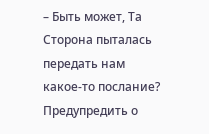– Быть может, Та Сторона пыталась передать нам какое-то послание? Предупредить о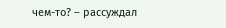чем-то? – рассуждал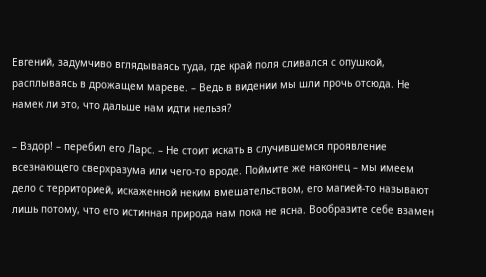Евгений, задумчиво вглядываясь туда, где край поля сливался с опушкой, расплываясь в дрожащем мареве. – Ведь в видении мы шли прочь отсюда. Не намек ли это, что дальше нам идти нельзя?

– Вздор! – перебил его Ларс. – Не стоит искать в случившемся проявление всезнающего сверхразума или чего-то вроде. Поймите же наконец – мы имеем дело с территорией, искаженной неким вмешательством, его магией-то называют лишь потому, что его истинная природа нам пока не ясна. Вообразите себе взамен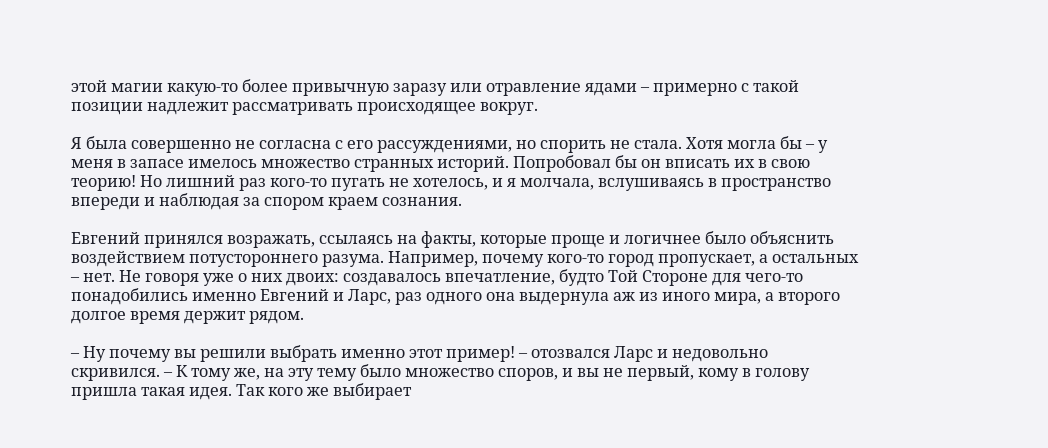этой магии какую-то более привычную заразу или отравление ядами – примерно с такой позиции надлежит рассматривать происходящее вокруг.

Я была совершенно не согласна с его рассуждениями, но спорить не стала. Хотя могла бы – у меня в запасе имелось множество странных историй. Попробовал бы он вписать их в свою теорию! Но лишний раз кого-то пугать не хотелось, и я молчала, вслушиваясь в пространство впереди и наблюдая за спором краем сознания.

Евгений принялся возражать, ссылаясь на факты, которые проще и логичнее было объяснить воздействием потустороннего разума. Например, почему кого-то город пропускает, а остальных – нет. Не говоря уже о них двоих: создавалось впечатление, будто Той Стороне для чего-то понадобились именно Евгений и Ларс, раз одного она выдернула аж из иного мира, а второго долгое время держит рядом.

– Ну почему вы решили выбрать именно этот пример! – отозвался Ларс и недовольно скривился. – К тому же, на эту тему было множество споров, и вы не первый, кому в голову пришла такая идея. Так кого же выбирает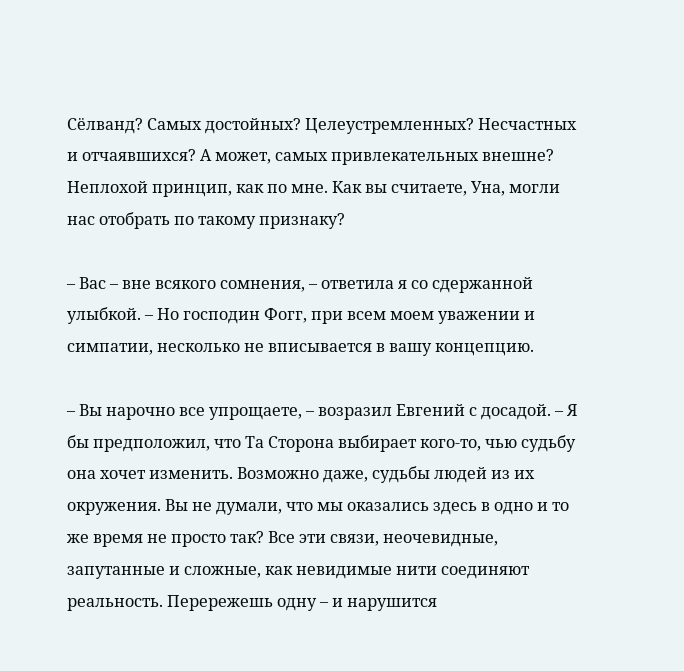Сёлванд? Самых достойных? Целеустремленных? Несчастных и отчаявшихся? А может, самых привлекательных внешне? Неплохой принцип, как по мне. Как вы считаете, Уна, могли нас отобрать по такому признаку?

– Вас – вне всякого сомнения, – ответила я со сдержанной улыбкой. – Но господин Фогг, при всем моем уважении и симпатии, несколько не вписывается в вашу концепцию.

– Вы нарочно все упрощаете, – возразил Евгений с досадой. – Я бы предположил, что Та Сторона выбирает кого-то, чью судьбу она хочет изменить. Возможно даже, судьбы людей из их окружения. Вы не думали, что мы оказались здесь в одно и то же время не просто так? Все эти связи, неочевидные, запутанные и сложные, как невидимые нити соединяют реальность. Перережешь одну – и нарушится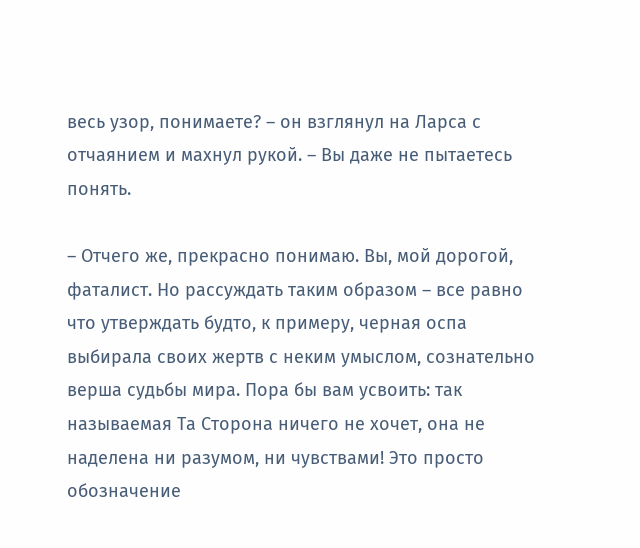весь узор, понимаете? – он взглянул на Ларса с отчаянием и махнул рукой. – Вы даже не пытаетесь понять.

– Отчего же, прекрасно понимаю. Вы, мой дорогой, фаталист. Но рассуждать таким образом – все равно что утверждать будто, к примеру, черная оспа выбирала своих жертв с неким умыслом, сознательно верша судьбы мира. Пора бы вам усвоить: так называемая Та Сторона ничего не хочет, она не наделена ни разумом, ни чувствами! Это просто обозначение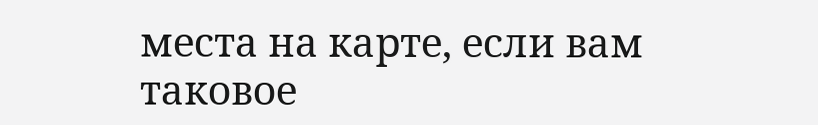места на карте, если вам таковое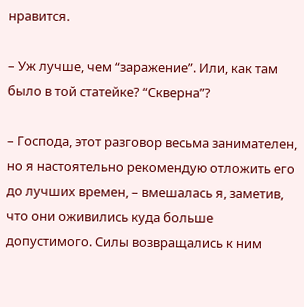нравится.

– Уж лучше, чем “заражение”. Или, как там было в той статейке? “Скверна”?

– Господа, этот разговор весьма занимателен, но я настоятельно рекомендую отложить его до лучших времен, – вмешалась я, заметив, что они оживились куда больше допустимого. Силы возвращались к ним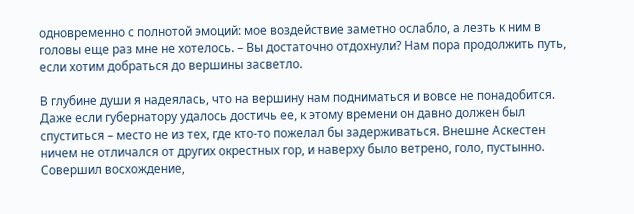одновременно с полнотой эмоций: мое воздействие заметно ослабло, а лезть к ним в головы еще раз мне не хотелось. – Вы достаточно отдохнули? Нам пора продолжить путь, если хотим добраться до вершины засветло.

В глубине души я надеялась, что на вершину нам подниматься и вовсе не понадобится. Даже если губернатору удалось достичь ее, к этому времени он давно должен был спуститься – место не из тех, где кто-то пожелал бы задерживаться. Внешне Аскестен ничем не отличался от других окрестных гор, и наверху было ветрено, голо, пустынно. Совершил восхождение,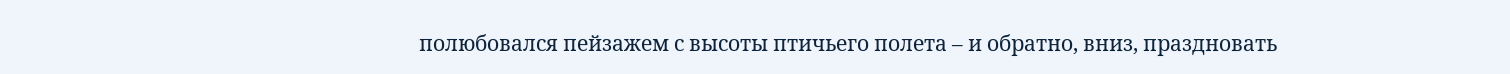полюбовался пейзажем с высоты птичьего полета – и обратно, вниз, праздновать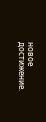новое достижение.